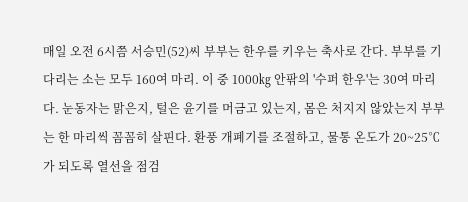매일 오전 6시쯤 서승민(52)씨 부부는 한우를 키우는 축사로 간다. 부부를 기다리는 소는 모두 160여 마리. 이 중 1000㎏ 안팎의 '수퍼 한우'는 30여 마리다. 눈동자는 맑은지, 털은 윤기를 머금고 있는지, 몸은 처지지 않았는지 부부는 한 마리씩 꼼꼼히 살핀다. 환풍 개폐기를 조절하고, 물통 온도가 20~25℃가 되도록 열선을 점검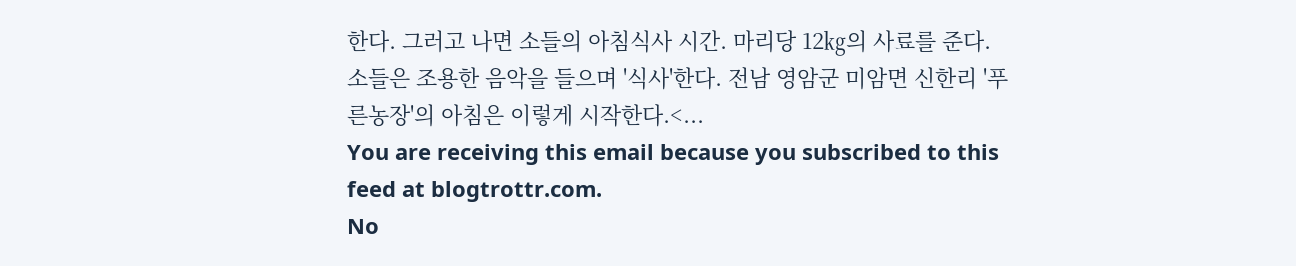한다. 그러고 나면 소들의 아침식사 시간. 마리당 12㎏의 사료를 준다. 소들은 조용한 음악을 들으며 '식사'한다. 전남 영암군 미암면 신한리 '푸른농장'의 아침은 이렇게 시작한다.<...
You are receiving this email because you subscribed to this feed at blogtrottr.com.
No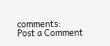comments:
Post a Comment